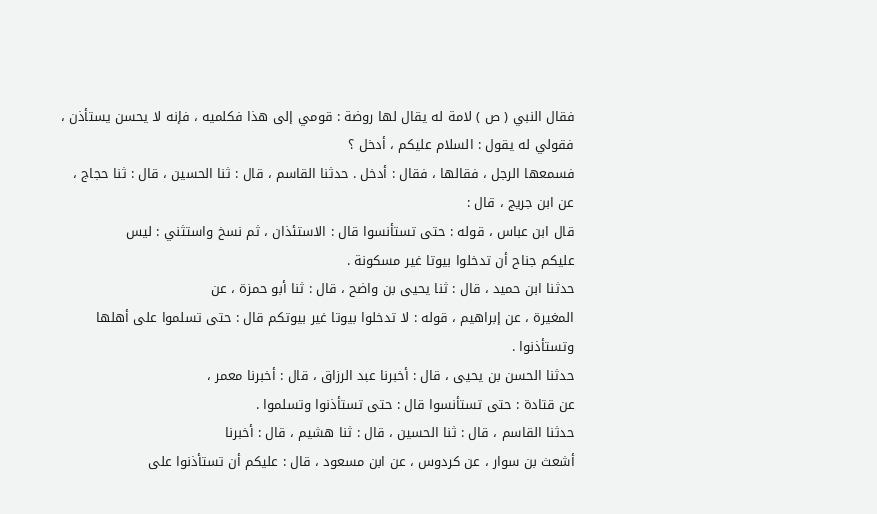فقال النبي ( ص ) لامة له يقال لها روضة : قومي إلى هذا فكلميه ، فإنه لا يحسن يستأذن ،
فقولي له يقول : السلام عليكم ، أدخل ؟
فسمعها الرجل ، فقالها ، فقال : أدخل . حدثنا القاسم ، قال : ثنا الحسين ، قال : ثنا حجاج ، عن ابن جريج ، قال :
قال ابن عباس ، قوله : حتى تستأنسوا قال : الاستئذان ، ثم نسخ واستثني : ليس
عليكم جناح أن تدخلوا بيوتا غير مسكونة .
حدثنا ابن حميد ، قال : ثنا يحيى بن واضح ، قال : ثنا أبو حمزة ، عن
المغيرة ، عن إبراهيم ، قوله : لا تدخلوا بيوتا غير بيوتكم قال : حتى تسلموا على أهلها
وتستأذنوا .
حدثنا الحسن بن يحيى ، قال : أخبرنا عبد الرزاق ، قال : أخبرنا معمر ،
عن قتادة : حتى تستأنسوا قال : حتى تستأذنوا وتسلموا .
حدثنا القاسم ، قال : ثنا الحسين ، قال : ثنا هشيم ، قال : أخبرنا
أشعث بن سوار ، عن كردوس ، عن ابن مسعود ، قال : عليكم أن تستأذنوا على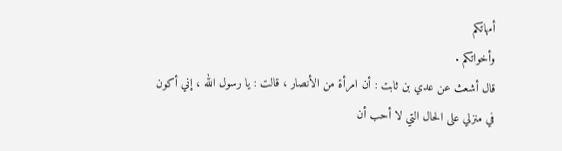أمهاتكم
وأخواتكم .
قال أشعث عن عدي بن ثابت : أن امرأة من الأنصار ، قالت : يا رسول الله ، إني أكون
في منزلي على الحال التي لا أحب أن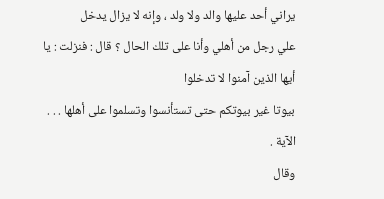يراني أحد عليها والد ولا ولد ، وإنه لا يزال يدخل
علي رجل من أهلي وأنا على تلك الحال ؟ قال : فنزلت : يا أيها الذين آمنوا لا تدخلوا
بيوتا غير بيوتكم حتى تستأنسوا وتسلموا على أهلها . . . الآية .
وقال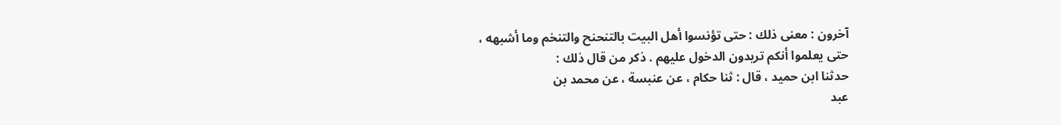آخرون : معنى ذلك : حتى تؤنسوا أهل البيت بالتنحنح والتنخم وما أشبهه ،
حتى يعلموا أنكم تريدون الدخول عليهم . ذكر من قال ذلك :
حدثنا ابن حميد ، قال : ثنا حكام ، عن عنبسة ، عن محمد بن
عبد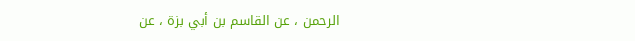الرحمن ، عن القاسم بن أبي بزة ، عن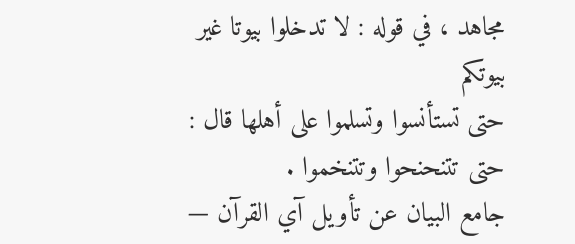مجاهد ، في قوله : لا تدخلوا بيوتا غير بيوتكم
حتى تستأنسوا وتسلموا على أهلها قال : حتى تتنحنحوا وتتنخموا .
جامع البيان عن تأويل آي القرآن —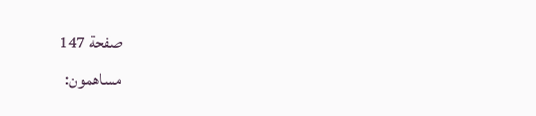صفحة 147
مساهمون: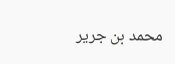محمد بن جرير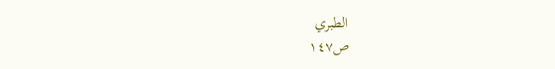الطبري
ص١٤٧